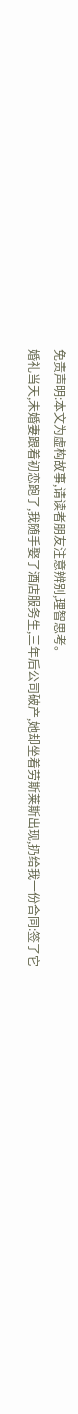免责声明:本文为虚构故事,请读者朋友注意辨别,理智思考。
婚礼当天,未婚妻跟着初恋跑了,我随手娶了酒店服务生,三年后公司破产,她却坐着劳斯莱斯出现,扔给我一份合同:签了它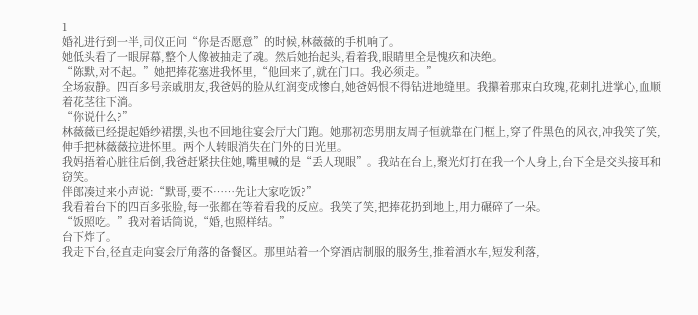1
婚礼进行到一半,司仪正问“你是否愿意”的时候,林薇薇的手机响了。
她低头看了一眼屏幕,整个人像被抽走了魂。然后她抬起头,看着我,眼睛里全是愧疚和决绝。
“陈默,对不起。”她把捧花塞进我怀里,“他回来了,就在门口。我必须走。”
全场寂静。四百多号亲戚朋友,我爸妈的脸从红润变成惨白,她爸妈恨不得钻进地缝里。我攥着那束白玫瑰,花刺扎进掌心,血顺着花茎往下淌。
“你说什么?”
林薇薇已经提起婚纱裙摆,头也不回地往宴会厅大门跑。她那初恋男朋友周子恒就靠在门框上,穿了件黑色的风衣,冲我笑了笑,伸手把林薇薇拉进怀里。两个人转眼消失在门外的日光里。
我妈捂着心脏往后倒,我爸赶紧扶住她,嘴里喊的是“丢人现眼”。我站在台上,聚光灯打在我一个人身上,台下全是交头接耳和窃笑。
伴郎凑过来小声说:“默哥,要不……先让大家吃饭?”
我看着台下的四百多张脸,每一张都在等着看我的反应。我笑了笑,把捧花扔到地上,用力碾碎了一朵。
“饭照吃。”我对着话筒说,“婚,也照样结。”
台下炸了。
我走下台,径直走向宴会厅角落的备餐区。那里站着一个穿酒店制服的服务生,推着酒水车,短发利落,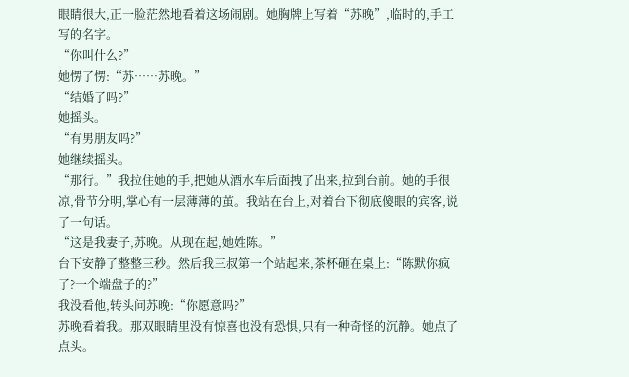眼睛很大,正一脸茫然地看着这场闹剧。她胸牌上写着“苏晚”,临时的,手工写的名字。
“你叫什么?”
她愣了愣:“苏……苏晚。”
“结婚了吗?”
她摇头。
“有男朋友吗?”
她继续摇头。
“那行。”我拉住她的手,把她从酒水车后面拽了出来,拉到台前。她的手很凉,骨节分明,掌心有一层薄薄的茧。我站在台上,对着台下彻底傻眼的宾客,说了一句话。
“这是我妻子,苏晚。从现在起,她姓陈。”
台下安静了整整三秒。然后我三叔第一个站起来,茶杯砸在桌上:“陈默你疯了?一个端盘子的?”
我没看他,转头问苏晚:“你愿意吗?”
苏晚看着我。那双眼睛里没有惊喜也没有恐惧,只有一种奇怪的沉静。她点了点头。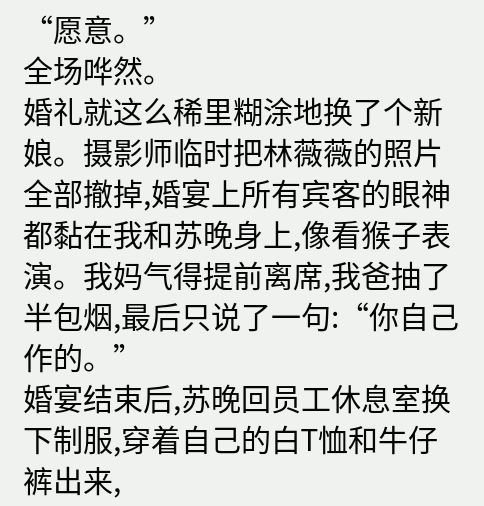“愿意。”
全场哗然。
婚礼就这么稀里糊涂地换了个新娘。摄影师临时把林薇薇的照片全部撤掉,婚宴上所有宾客的眼神都黏在我和苏晚身上,像看猴子表演。我妈气得提前离席,我爸抽了半包烟,最后只说了一句:“你自己作的。”
婚宴结束后,苏晚回员工休息室换下制服,穿着自己的白T恤和牛仔裤出来,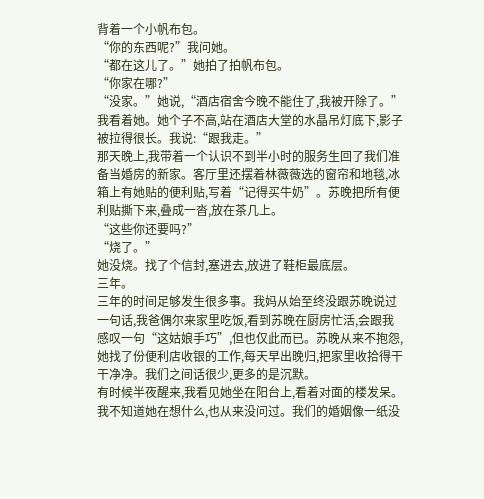背着一个小帆布包。
“你的东西呢?”我问她。
“都在这儿了。”她拍了拍帆布包。
“你家在哪?”
“没家。”她说,“酒店宿舍今晚不能住了,我被开除了。”
我看着她。她个子不高,站在酒店大堂的水晶吊灯底下,影子被拉得很长。我说:“跟我走。”
那天晚上,我带着一个认识不到半小时的服务生回了我们准备当婚房的新家。客厅里还摆着林薇薇选的窗帘和地毯,冰箱上有她贴的便利贴,写着“记得买牛奶”。苏晚把所有便利贴撕下来,叠成一沓,放在茶几上。
“这些你还要吗?”
“烧了。”
她没烧。找了个信封,塞进去,放进了鞋柜最底层。
三年。
三年的时间足够发生很多事。我妈从始至终没跟苏晚说过一句话,我爸偶尔来家里吃饭,看到苏晚在厨房忙活,会跟我感叹一句“这姑娘手巧”,但也仅此而已。苏晚从来不抱怨,她找了份便利店收银的工作,每天早出晚归,把家里收拾得干干净净。我们之间话很少,更多的是沉默。
有时候半夜醒来,我看见她坐在阳台上,看着对面的楼发呆。我不知道她在想什么,也从来没问过。我们的婚姻像一纸没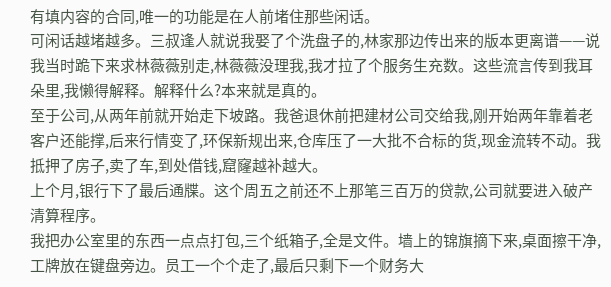有填内容的合同,唯一的功能是在人前堵住那些闲话。
可闲话越堵越多。三叔逢人就说我娶了个洗盘子的,林家那边传出来的版本更离谱——说我当时跪下来求林薇薇别走,林薇薇没理我,我才拉了个服务生充数。这些流言传到我耳朵里,我懒得解释。解释什么?本来就是真的。
至于公司,从两年前就开始走下坡路。我爸退休前把建材公司交给我,刚开始两年靠着老客户还能撑,后来行情变了,环保新规出来,仓库压了一大批不合标的货,现金流转不动。我抵押了房子,卖了车,到处借钱,窟窿越补越大。
上个月,银行下了最后通牒。这个周五之前还不上那笔三百万的贷款,公司就要进入破产清算程序。
我把办公室里的东西一点点打包,三个纸箱子,全是文件。墙上的锦旗摘下来,桌面擦干净,工牌放在键盘旁边。员工一个个走了,最后只剩下一个财务大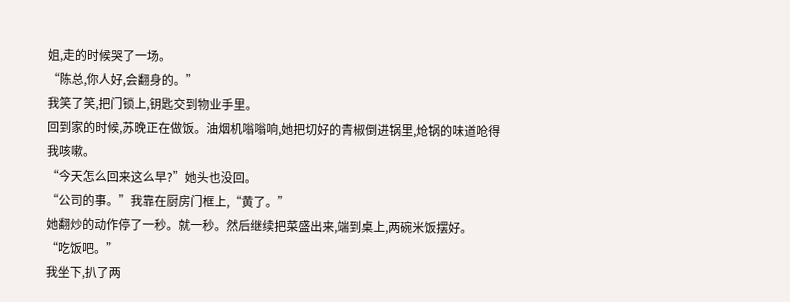姐,走的时候哭了一场。
“陈总,你人好,会翻身的。”
我笑了笑,把门锁上,钥匙交到物业手里。
回到家的时候,苏晚正在做饭。油烟机嗡嗡响,她把切好的青椒倒进锅里,炝锅的味道呛得我咳嗽。
“今天怎么回来这么早?”她头也没回。
“公司的事。”我靠在厨房门框上,“黄了。”
她翻炒的动作停了一秒。就一秒。然后继续把菜盛出来,端到桌上,两碗米饭摆好。
“吃饭吧。”
我坐下,扒了两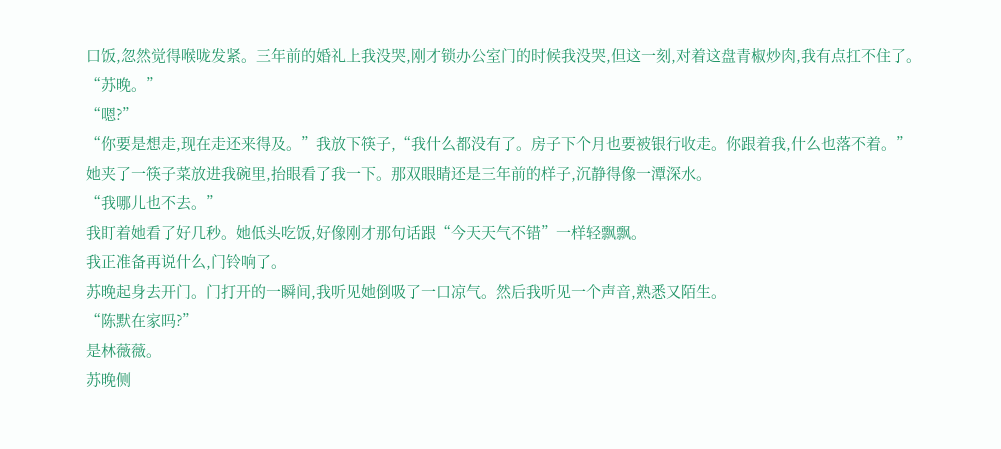口饭,忽然觉得喉咙发紧。三年前的婚礼上我没哭,刚才锁办公室门的时候我没哭,但这一刻,对着这盘青椒炒肉,我有点扛不住了。
“苏晚。”
“嗯?”
“你要是想走,现在走还来得及。”我放下筷子,“我什么都没有了。房子下个月也要被银行收走。你跟着我,什么也落不着。”
她夹了一筷子菜放进我碗里,抬眼看了我一下。那双眼睛还是三年前的样子,沉静得像一潭深水。
“我哪儿也不去。”
我盯着她看了好几秒。她低头吃饭,好像刚才那句话跟“今天天气不错”一样轻飘飘。
我正准备再说什么,门铃响了。
苏晚起身去开门。门打开的一瞬间,我听见她倒吸了一口凉气。然后我听见一个声音,熟悉又陌生。
“陈默在家吗?”
是林薇薇。
苏晚侧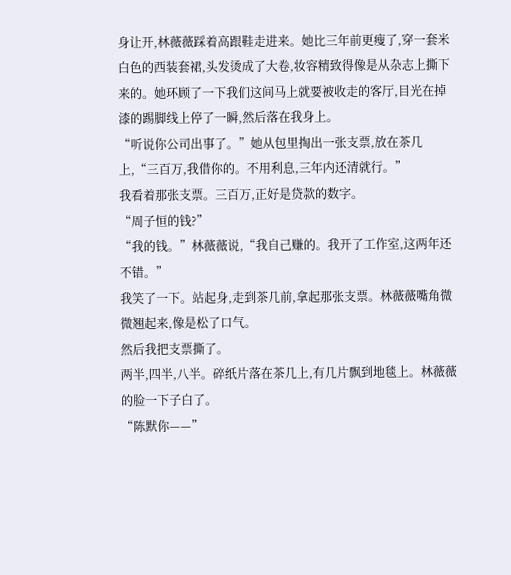身让开,林薇薇踩着高跟鞋走进来。她比三年前更瘦了,穿一套米白色的西装套裙,头发烫成了大卷,妆容精致得像是从杂志上撕下来的。她环顾了一下我们这间马上就要被收走的客厅,目光在掉漆的踢脚线上停了一瞬,然后落在我身上。
“听说你公司出事了。”她从包里掏出一张支票,放在茶几上,“三百万,我借你的。不用利息,三年内还清就行。”
我看着那张支票。三百万,正好是贷款的数字。
“周子恒的钱?”
“我的钱。”林薇薇说,“我自己赚的。我开了工作室,这两年还不错。”
我笑了一下。站起身,走到茶几前,拿起那张支票。林薇薇嘴角微微翘起来,像是松了口气。
然后我把支票撕了。
两半,四半,八半。碎纸片落在茶几上,有几片飘到地毯上。林薇薇的脸一下子白了。
“陈默你——”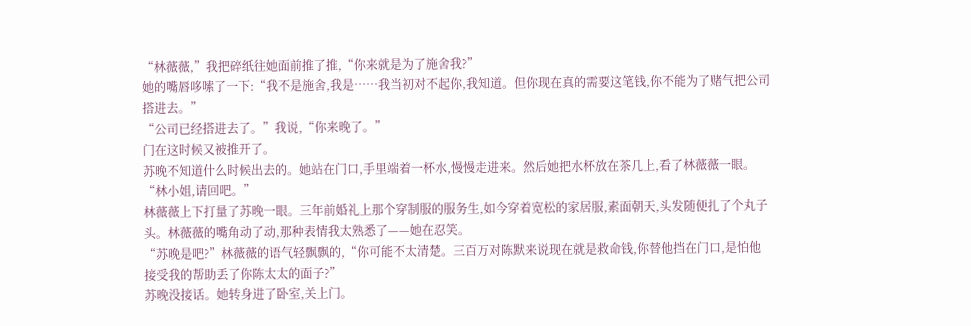“林薇薇,”我把碎纸往她面前推了推,“你来就是为了施舍我?”
她的嘴唇哆嗦了一下:“我不是施舍,我是……我当初对不起你,我知道。但你现在真的需要这笔钱,你不能为了赌气把公司搭进去。”
“公司已经搭进去了。”我说,“你来晚了。”
门在这时候又被推开了。
苏晚不知道什么时候出去的。她站在门口,手里端着一杯水,慢慢走进来。然后她把水杯放在茶几上,看了林薇薇一眼。
“林小姐,请回吧。”
林薇薇上下打量了苏晚一眼。三年前婚礼上那个穿制服的服务生,如今穿着宽松的家居服,素面朝天,头发随便扎了个丸子头。林薇薇的嘴角动了动,那种表情我太熟悉了——她在忍笑。
“苏晚是吧?”林薇薇的语气轻飘飘的,“你可能不太清楚。三百万对陈默来说现在就是救命钱,你替他挡在门口,是怕他接受我的帮助丢了你陈太太的面子?”
苏晚没接话。她转身进了卧室,关上门。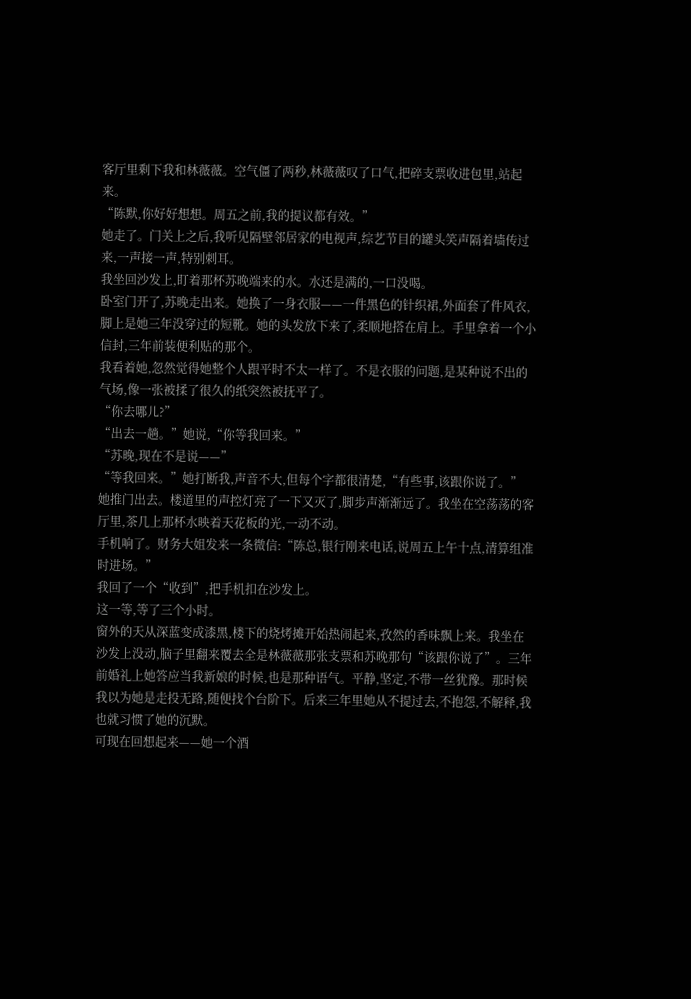客厅里剩下我和林薇薇。空气僵了两秒,林薇薇叹了口气,把碎支票收进包里,站起来。
“陈默,你好好想想。周五之前,我的提议都有效。”
她走了。门关上之后,我听见隔壁邻居家的电视声,综艺节目的罐头笑声隔着墙传过来,一声接一声,特别刺耳。
我坐回沙发上,盯着那杯苏晚端来的水。水还是满的,一口没喝。
卧室门开了,苏晚走出来。她换了一身衣服——一件黑色的针织裙,外面套了件风衣,脚上是她三年没穿过的短靴。她的头发放下来了,柔顺地搭在肩上。手里拿着一个小信封,三年前装便利贴的那个。
我看着她,忽然觉得她整个人跟平时不太一样了。不是衣服的问题,是某种说不出的气场,像一张被揉了很久的纸突然被抚平了。
“你去哪儿?”
“出去一趟。”她说,“你等我回来。”
“苏晚,现在不是说——”
“等我回来。”她打断我,声音不大,但每个字都很清楚,“有些事,该跟你说了。”
她推门出去。楼道里的声控灯亮了一下又灭了,脚步声渐渐远了。我坐在空荡荡的客厅里,茶几上那杯水映着天花板的光,一动不动。
手机响了。财务大姐发来一条微信:“陈总,银行刚来电话,说周五上午十点,清算组准时进场。”
我回了一个“收到”,把手机扣在沙发上。
这一等,等了三个小时。
窗外的天从深蓝变成漆黑,楼下的烧烤摊开始热闹起来,孜然的香味飘上来。我坐在沙发上没动,脑子里翻来覆去全是林薇薇那张支票和苏晚那句“该跟你说了”。三年前婚礼上她答应当我新娘的时候,也是那种语气。平静,坚定,不带一丝犹豫。那时候我以为她是走投无路,随便找个台阶下。后来三年里她从不提过去,不抱怨,不解释,我也就习惯了她的沉默。
可现在回想起来——她一个酒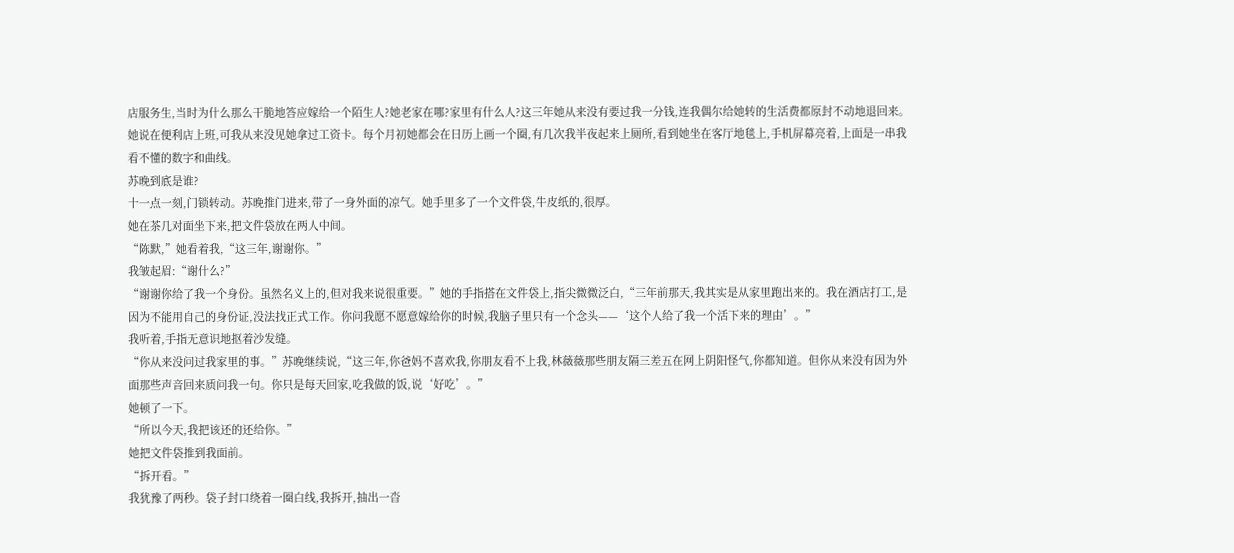店服务生,当时为什么那么干脆地答应嫁给一个陌生人?她老家在哪?家里有什么人?这三年她从来没有要过我一分钱,连我偶尔给她转的生活费都原封不动地退回来。她说在便利店上班,可我从来没见她拿过工资卡。每个月初她都会在日历上画一个圈,有几次我半夜起来上厕所,看到她坐在客厅地毯上,手机屏幕亮着,上面是一串我看不懂的数字和曲线。
苏晚到底是谁?
十一点一刻,门锁转动。苏晚推门进来,带了一身外面的凉气。她手里多了一个文件袋,牛皮纸的,很厚。
她在茶几对面坐下来,把文件袋放在两人中间。
“陈默,”她看着我,“这三年,谢谢你。”
我皱起眉:“谢什么?”
“谢谢你给了我一个身份。虽然名义上的,但对我来说很重要。”她的手指搭在文件袋上,指尖微微泛白,“三年前那天,我其实是从家里跑出来的。我在酒店打工,是因为不能用自己的身份证,没法找正式工作。你问我愿不愿意嫁给你的时候,我脑子里只有一个念头——‘这个人给了我一个活下来的理由’。”
我听着,手指无意识地抠着沙发缝。
“你从来没问过我家里的事。”苏晚继续说,“这三年,你爸妈不喜欢我,你朋友看不上我,林薇薇那些朋友隔三差五在网上阴阳怪气,你都知道。但你从来没有因为外面那些声音回来质问我一句。你只是每天回家,吃我做的饭,说‘好吃’。”
她顿了一下。
“所以今天,我把该还的还给你。”
她把文件袋推到我面前。
“拆开看。”
我犹豫了两秒。袋子封口绕着一圈白线,我拆开,抽出一沓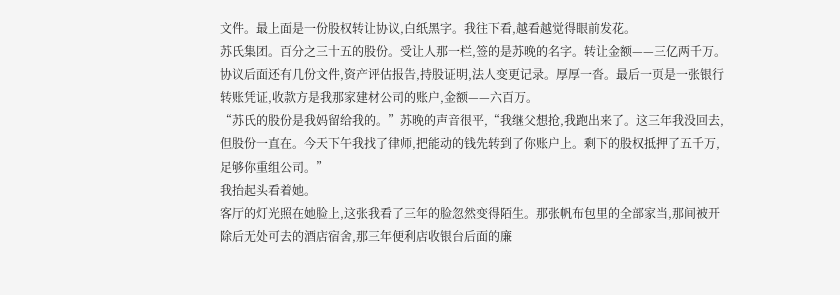文件。最上面是一份股权转让协议,白纸黑字。我往下看,越看越觉得眼前发花。
苏氏集团。百分之三十五的股份。受让人那一栏,签的是苏晚的名字。转让金额——三亿两千万。
协议后面还有几份文件,资产评估报告,持股证明,法人变更记录。厚厚一沓。最后一页是一张银行转账凭证,收款方是我那家建材公司的账户,金额——六百万。
“苏氏的股份是我妈留给我的。”苏晚的声音很平,“我继父想抢,我跑出来了。这三年我没回去,但股份一直在。今天下午我找了律师,把能动的钱先转到了你账户上。剩下的股权抵押了五千万,足够你重组公司。”
我抬起头看着她。
客厅的灯光照在她脸上,这张我看了三年的脸忽然变得陌生。那张帆布包里的全部家当,那间被开除后无处可去的酒店宿舍,那三年便利店收银台后面的廉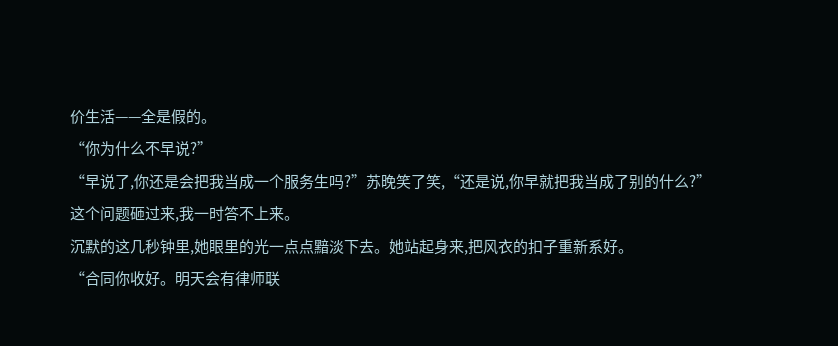价生活——全是假的。
“你为什么不早说?”
“早说了,你还是会把我当成一个服务生吗?”苏晚笑了笑,“还是说,你早就把我当成了别的什么?”
这个问题砸过来,我一时答不上来。
沉默的这几秒钟里,她眼里的光一点点黯淡下去。她站起身来,把风衣的扣子重新系好。
“合同你收好。明天会有律师联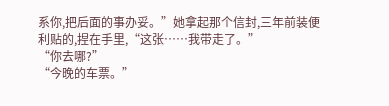系你,把后面的事办妥。”她拿起那个信封,三年前装便利贴的,捏在手里,“这张……我带走了。”
“你去哪?”
“今晚的车票。”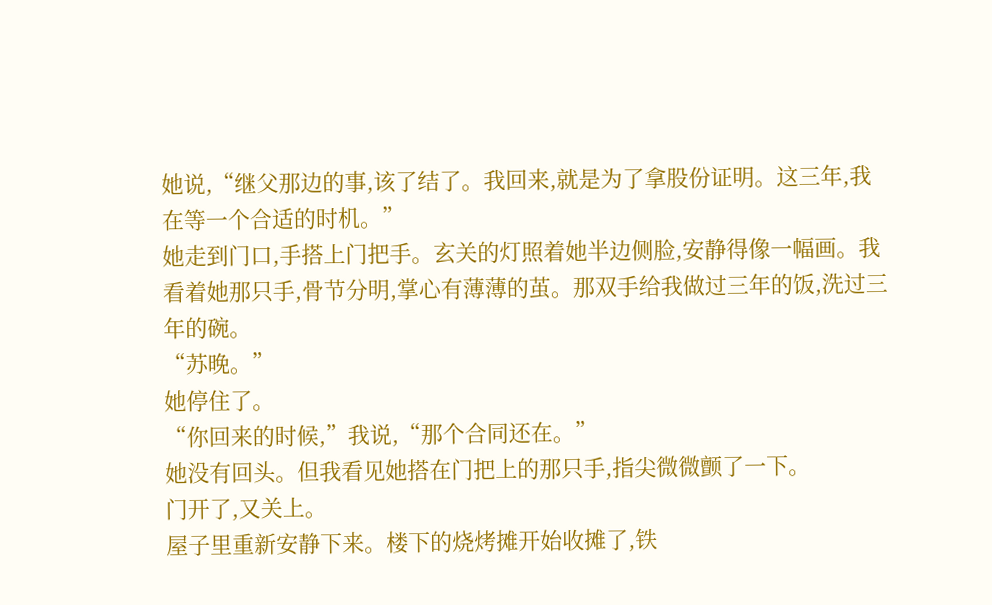她说,“继父那边的事,该了结了。我回来,就是为了拿股份证明。这三年,我在等一个合适的时机。”
她走到门口,手搭上门把手。玄关的灯照着她半边侧脸,安静得像一幅画。我看着她那只手,骨节分明,掌心有薄薄的茧。那双手给我做过三年的饭,洗过三年的碗。
“苏晚。”
她停住了。
“你回来的时候,”我说,“那个合同还在。”
她没有回头。但我看见她搭在门把上的那只手,指尖微微颤了一下。
门开了,又关上。
屋子里重新安静下来。楼下的烧烤摊开始收摊了,铁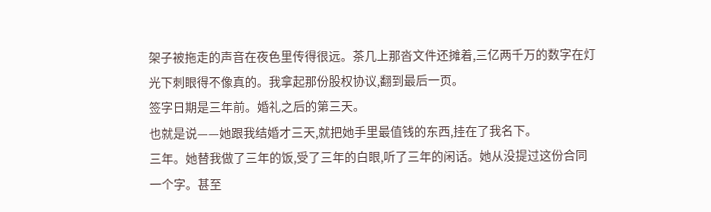架子被拖走的声音在夜色里传得很远。茶几上那沓文件还摊着,三亿两千万的数字在灯光下刺眼得不像真的。我拿起那份股权协议,翻到最后一页。
签字日期是三年前。婚礼之后的第三天。
也就是说——她跟我结婚才三天,就把她手里最值钱的东西,挂在了我名下。
三年。她替我做了三年的饭,受了三年的白眼,听了三年的闲话。她从没提过这份合同一个字。甚至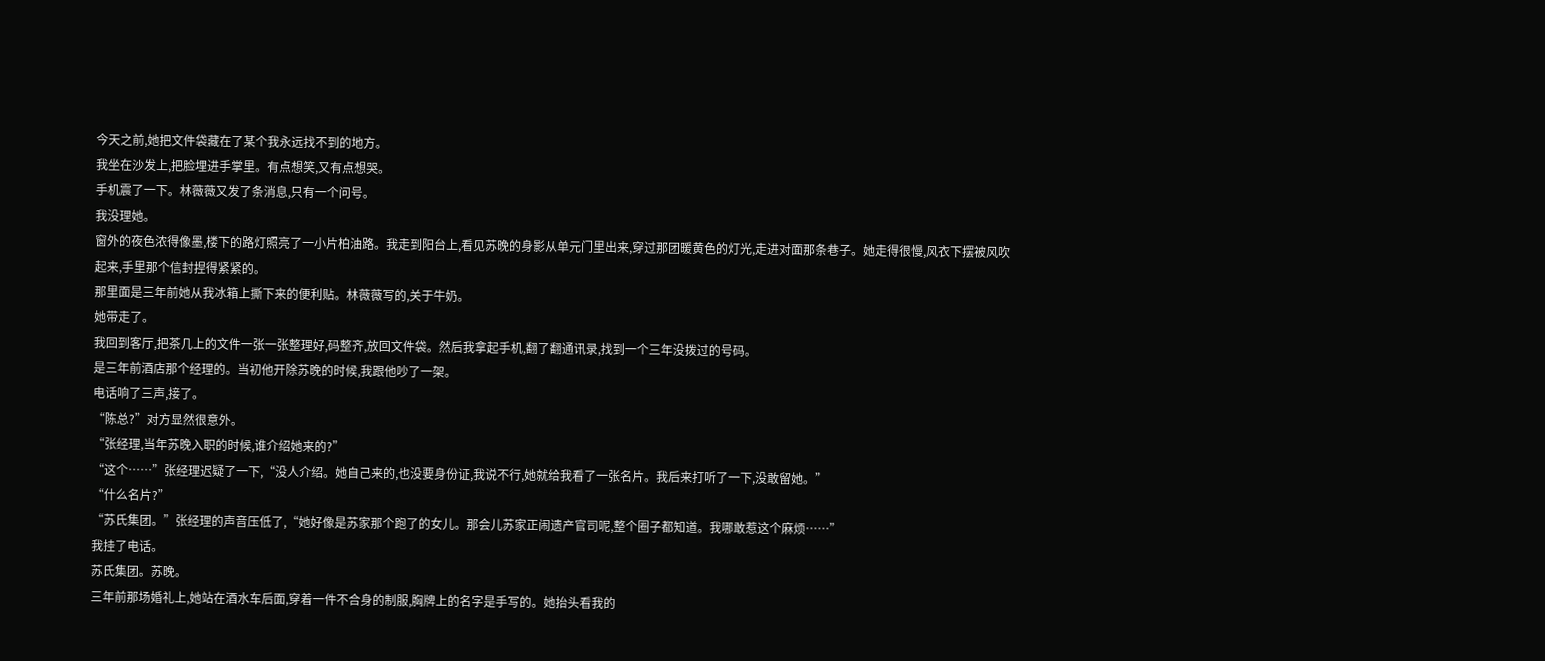今天之前,她把文件袋藏在了某个我永远找不到的地方。
我坐在沙发上,把脸埋进手掌里。有点想笑,又有点想哭。
手机震了一下。林薇薇又发了条消息,只有一个问号。
我没理她。
窗外的夜色浓得像墨,楼下的路灯照亮了一小片柏油路。我走到阳台上,看见苏晚的身影从单元门里出来,穿过那团暖黄色的灯光,走进对面那条巷子。她走得很慢,风衣下摆被风吹起来,手里那个信封捏得紧紧的。
那里面是三年前她从我冰箱上撕下来的便利贴。林薇薇写的,关于牛奶。
她带走了。
我回到客厅,把茶几上的文件一张一张整理好,码整齐,放回文件袋。然后我拿起手机,翻了翻通讯录,找到一个三年没拨过的号码。
是三年前酒店那个经理的。当初他开除苏晚的时候,我跟他吵了一架。
电话响了三声,接了。
“陈总?”对方显然很意外。
“张经理,当年苏晚入职的时候,谁介绍她来的?”
“这个……”张经理迟疑了一下,“没人介绍。她自己来的,也没要身份证,我说不行,她就给我看了一张名片。我后来打听了一下,没敢留她。”
“什么名片?”
“苏氏集团。”张经理的声音压低了,“她好像是苏家那个跑了的女儿。那会儿苏家正闹遗产官司呢,整个圈子都知道。我哪敢惹这个麻烦……”
我挂了电话。
苏氏集团。苏晚。
三年前那场婚礼上,她站在酒水车后面,穿着一件不合身的制服,胸牌上的名字是手写的。她抬头看我的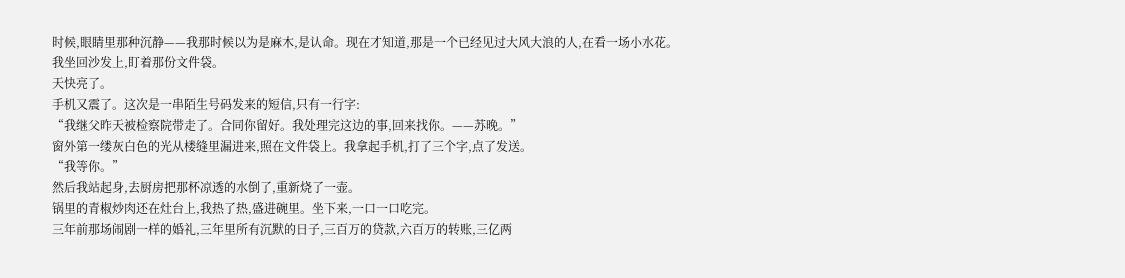时候,眼睛里那种沉静——我那时候以为是麻木,是认命。现在才知道,那是一个已经见过大风大浪的人,在看一场小水花。
我坐回沙发上,盯着那份文件袋。
天快亮了。
手机又震了。这次是一串陌生号码发来的短信,只有一行字:
“我继父昨天被检察院带走了。合同你留好。我处理完这边的事,回来找你。——苏晚。”
窗外第一缕灰白色的光从楼缝里漏进来,照在文件袋上。我拿起手机,打了三个字,点了发送。
“我等你。”
然后我站起身,去厨房把那杯凉透的水倒了,重新烧了一壶。
锅里的青椒炒肉还在灶台上,我热了热,盛进碗里。坐下来,一口一口吃完。
三年前那场闹剧一样的婚礼,三年里所有沉默的日子,三百万的贷款,六百万的转账,三亿两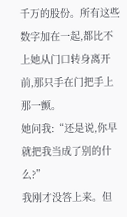千万的股份。所有这些数字加在一起,都比不上她从门口转身离开前,那只手在门把手上那一颤。
她问我:“还是说,你早就把我当成了别的什么?”
我刚才没答上来。但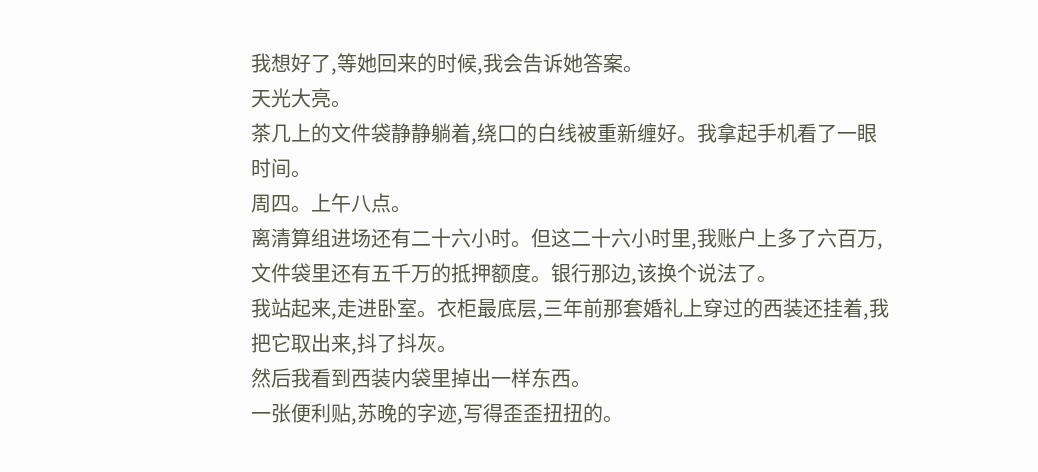我想好了,等她回来的时候,我会告诉她答案。
天光大亮。
茶几上的文件袋静静躺着,绕口的白线被重新缠好。我拿起手机看了一眼时间。
周四。上午八点。
离清算组进场还有二十六小时。但这二十六小时里,我账户上多了六百万,文件袋里还有五千万的抵押额度。银行那边,该换个说法了。
我站起来,走进卧室。衣柜最底层,三年前那套婚礼上穿过的西装还挂着,我把它取出来,抖了抖灰。
然后我看到西装内袋里掉出一样东西。
一张便利贴,苏晚的字迹,写得歪歪扭扭的。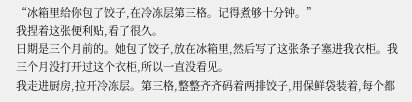“冰箱里给你包了饺子,在冷冻层第三格。记得煮够十分钟。”
我捏着这张便利贴,看了很久。
日期是三个月前的。她包了饺子,放在冰箱里,然后写了这张条子塞进我衣柜。我三个月没打开过这个衣柜,所以一直没看见。
我走进厨房,拉开冷冻层。第三格,整整齐齐码着两排饺子,用保鲜袋装着,每个都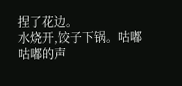捏了花边。
水烧开,饺子下锅。咕嘟咕嘟的声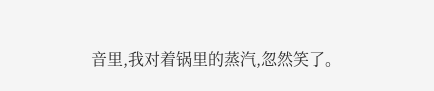音里,我对着锅里的蒸汽,忽然笑了。